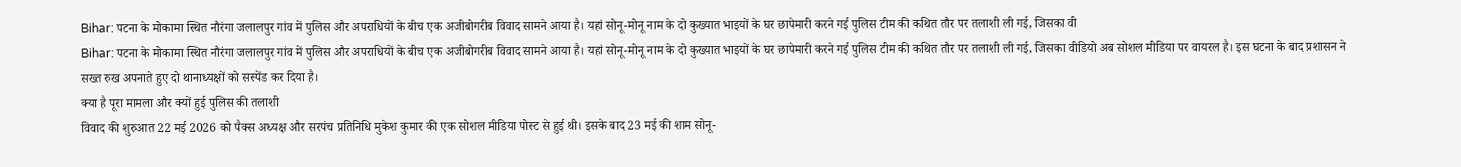Bihar: पटना के मोकामा स्थित नौरंगा जलालपुर गांव में पुलिस और अपराधियों के बीच एक अजीबोगरीब विवाद सामने आया है। यहां सोनू-मोनू नाम के दो कुख्यात भाइयों के घर छापेमारी करने गई पुलिस टीम की कथित तौर पर तलाशी ली गई, जिसका वी
Bihar: पटना के मोकामा स्थित नौरंगा जलालपुर गांव में पुलिस और अपराधियों के बीच एक अजीबोगरीब विवाद सामने आया है। यहां सोनू-मोनू नाम के दो कुख्यात भाइयों के घर छापेमारी करने गई पुलिस टीम की कथित तौर पर तलाशी ली गई, जिसका वीडियो अब सोशल मीडिया पर वायरल है। इस घटना के बाद प्रशासन ने सख्त रुख अपनाते हुए दो थानाध्यक्षों को सस्पेंड कर दिया है।
क्या है पूरा मामला और क्यों हुई पुलिस की तलाशी
विवाद की शुरुआत 22 मई 2026 को पैक्स अध्यक्ष और सरपंच प्रतिनिधि मुकेश कुमार की एक सोशल मीडिया पोस्ट से हुई थी। इसके बाद 23 मई की शाम सोनू-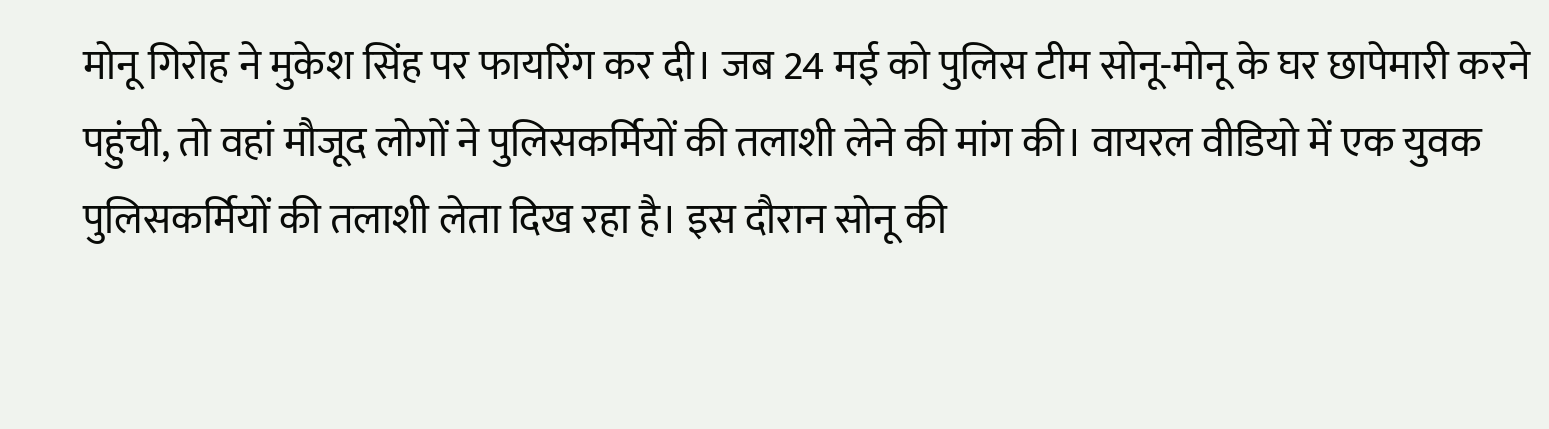मोनू गिरोह ने मुकेश सिंह पर फायरिंग कर दी। जब 24 मई को पुलिस टीम सोनू-मोनू के घर छापेमारी करने पहुंची, तो वहां मौजूद लोगों ने पुलिसकर्मियों की तलाशी लेने की मांग की। वायरल वीडियो में एक युवक पुलिसकर्मियों की तलाशी लेता दिख रहा है। इस दौरान सोनू की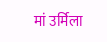मां उर्मिला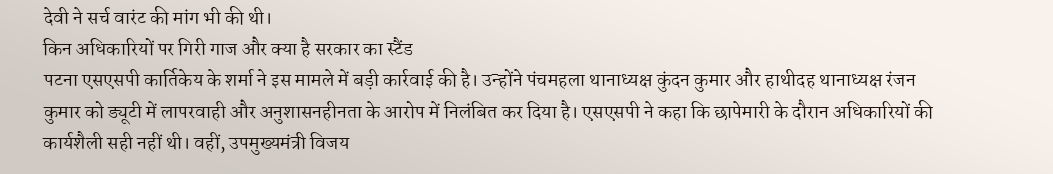देवी ने सर्च वारंट की मांग भी की थी।
किन अधिकारियों पर गिरी गाज और क्या है सरकार का स्टैंड
पटना एसएसपी कार्तिकेय के शर्मा ने इस मामले में बड़ी कार्रवाई की है। उन्होंने पंचमहला थानाध्यक्ष कुंदन कुमार और हाथीदह थानाध्यक्ष रंजन कुमार को ड्यूटी में लापरवाही और अनुशासनहीनता के आरोप में निलंबित कर दिया है। एसएसपी ने कहा कि छापेमारी के दौरान अधिकारियों की कार्यशैली सही नहीं थी। वहीं, उपमुख्यमंत्री विजय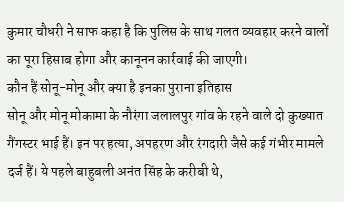कुमार चौधरी ने साफ कहा है कि पुलिस के साथ गलत व्यवहार करने वालों का पूरा हिसाब होगा और कानूनन कार्रवाई की जाएगी।
कौन हैं सोनू-मोनू और क्या है इनका पुराना इतिहास
सोनू और मोनू मोकामा के नौरंगा जलालपुर गांव के रहने वाले दो कुख्यात गैंगस्टर भाई हैं। इन पर हत्या, अपहरण और रंगदारी जैसे कई गंभीर मामले दर्ज हैं। ये पहले बाहुबली अनंत सिंह के करीबी थे,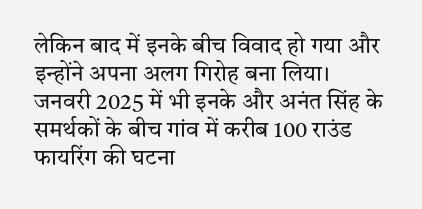लेकिन बाद में इनके बीच विवाद हो गया और इन्होंने अपना अलग गिरोह बना लिया। जनवरी 2025 में भी इनके और अनंत सिंह के समर्थकों के बीच गांव में करीब 100 राउंड फायरिंग की घटना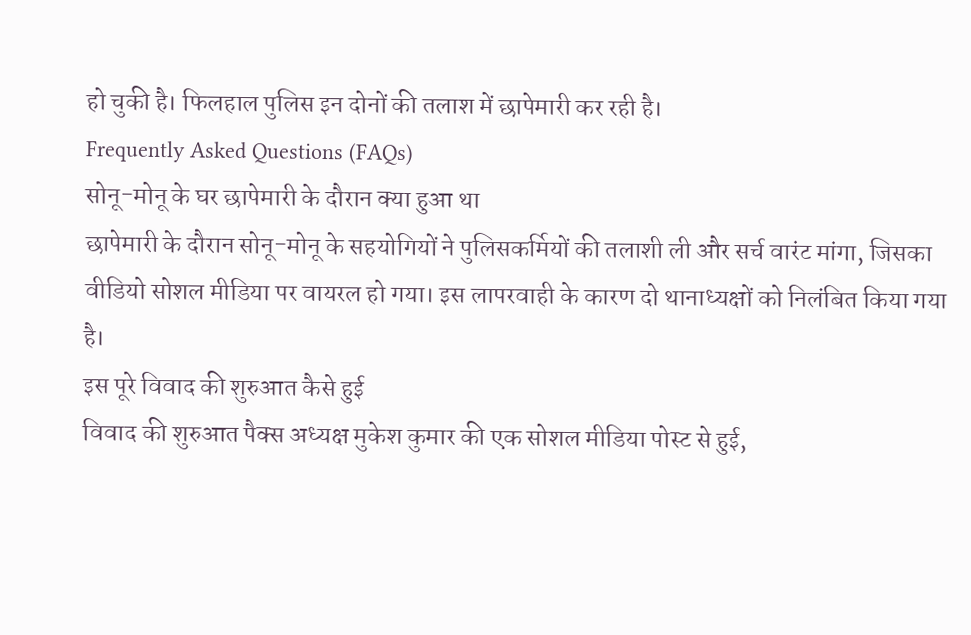हो चुकी है। फिलहाल पुलिस इन दोनों की तलाश में छापेमारी कर रही है।
Frequently Asked Questions (FAQs)
सोनू-मोनू के घर छापेमारी के दौरान क्या हुआ था
छापेमारी के दौरान सोनू-मोनू के सहयोगियों ने पुलिसकर्मियों की तलाशी ली और सर्च वारंट मांगा, जिसका वीडियो सोशल मीडिया पर वायरल हो गया। इस लापरवाही के कारण दो थानाध्यक्षों को निलंबित किया गया है।
इस पूरे विवाद की शुरुआत कैसे हुई
विवाद की शुरुआत पैक्स अध्यक्ष मुकेश कुमार की एक सोशल मीडिया पोस्ट से हुई,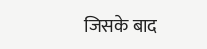जिसके बाद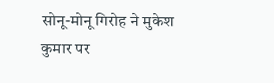सोनू-मोनू गिरोह ने मुकेश कुमार पर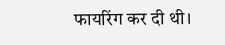फायरिंग कर दी थी।